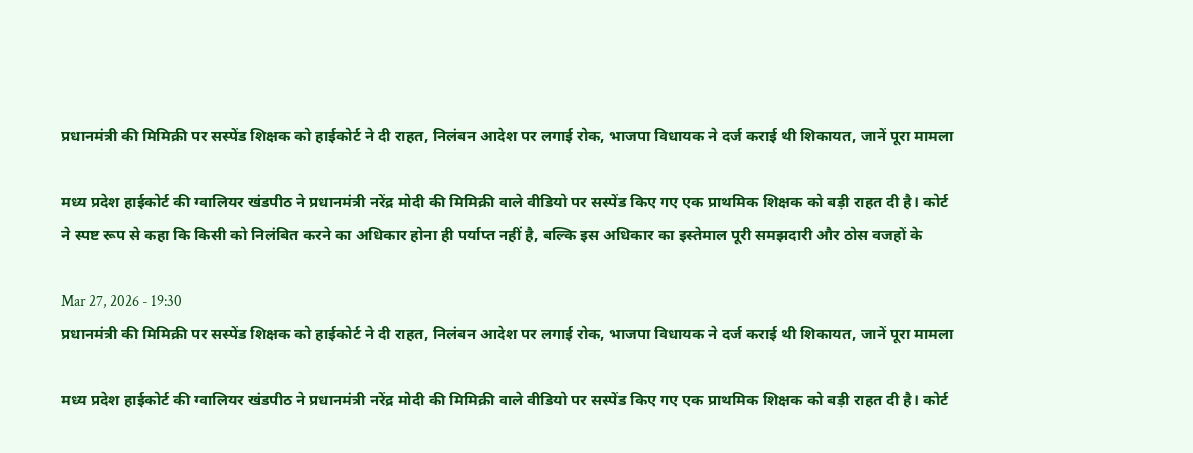प्रधानमंत्री की मिमिक्री पर सस्पेंड शिक्षक को हाईकोर्ट ने दी राहत, निलंबन आदेश पर लगाई रोक, भाजपा विधायक ने दर्ज कराई थी शिकायत, जानें पूरा मामला

मध्य प्रदेश हाईकोर्ट की ग्वालियर खंडपीठ ने प्रधानमंत्री नरेंद्र मोदी की मिमिक्री वाले वीडियो पर सस्पेंड किए गए एक प्राथमिक शिक्षक को बड़ी राहत दी है। कोर्ट ने स्पष्ट रूप से कहा कि किसी को निलंबित करने का अधिकार होना ही पर्याप्त नहीं है, बल्कि इस अधिकार का इस्तेमाल पूरी समझदारी और ठोस वजहों के

Mar 27, 2026 - 19:30
प्रधानमंत्री की मिमिक्री पर सस्पेंड शिक्षक को हाईकोर्ट ने दी राहत, निलंबन आदेश पर लगाई रोक, भाजपा विधायक ने दर्ज कराई थी शिकायत, जानें पूरा मामला

मध्य प्रदेश हाईकोर्ट की ग्वालियर खंडपीठ ने प्रधानमंत्री नरेंद्र मोदी की मिमिक्री वाले वीडियो पर सस्पेंड किए गए एक प्राथमिक शिक्षक को बड़ी राहत दी है। कोर्ट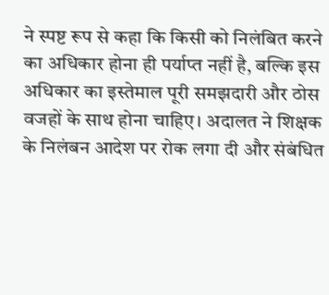ने स्पष्ट रूप से कहा कि किसी को निलंबित करने का अधिकार होना ही पर्याप्त नहीं है, बल्कि इस अधिकार का इस्तेमाल पूरी समझदारी और ठोस वजहों के साथ होना चाहिए। अदालत ने शिक्षक के निलंबन आदेश पर रोक लगा दी और संबंधित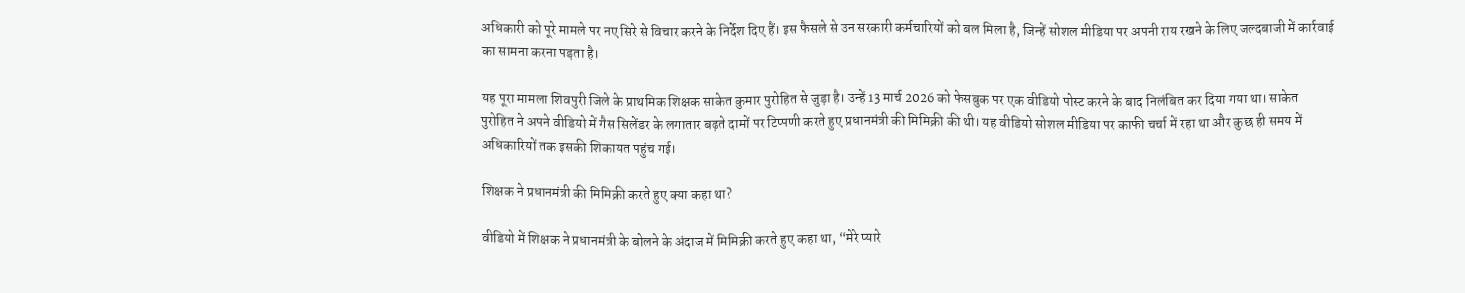अधिकारी को पूरे मामले पर नए सिरे से विचार करने के निर्देश दिए हैं। इस फैसले से उन सरकारी कर्मचारियों को बल मिला है, जिन्हें सोशल मीडिया पर अपनी राय रखने के लिए जल्दबाजी में कार्रवाई का सामना करना पड़ता है।

यह पूरा मामला शिवपुरी जिले के प्राथमिक शिक्षक साकेत कुमार पुरोहित से जुड़ा है। उन्हें 13 मार्च 2026 को फेसबुक पर एक वीडियो पोस्ट करने के बाद निलंबित कर दिया गया था। साकेत पुरोहित ने अपने वीडियो में गैस सिलेंडर के लगातार बढ़ते दामों पर टिप्पणी करते हुए प्रधानमंत्री की मिमिक्री की थी। यह वीडियो सोशल मीडिया पर काफी चर्चा में रहा था और कुछ ही समय में अधिकारियों तक इसकी शिकायत पहुंच गई।

शिक्षक ने प्रधानमंत्री की मिमिक्री करते हुए क्या कहा था?

वीडियो में शिक्षक ने प्रधानमंत्री के बोलने के अंदाज में मिमिक्री करते हुए कहा था, “मेरे प्यारे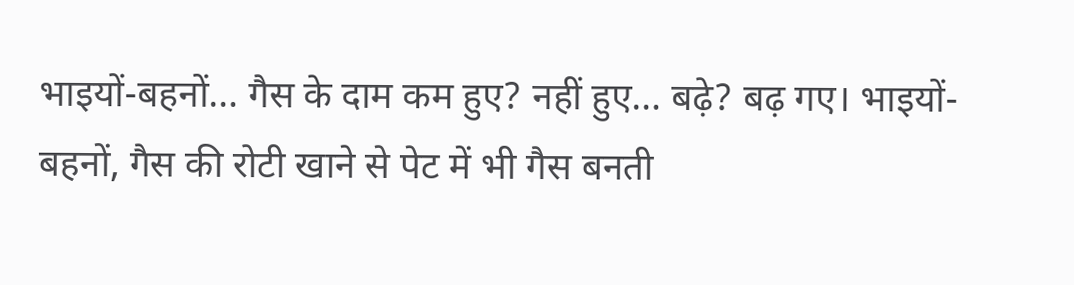भाइयों-बहनों… गैस के दाम कम हुए? नहीं हुए… बढ़े? बढ़ गए। भाइयों-बहनों, गैस की रोटी खाने से पेट में भी गैस बनती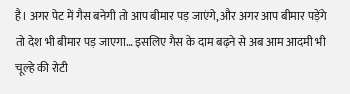है। अगर पेट में गैस बनेगी तो आप बीमार पड़ जाएंगे, और अगर आप बीमार पड़ेंगे तो देश भी बीमार पड़ जाएगा… इसलिए गैस के दाम बढ़ने से अब आम आदमी भी चूल्हे की रोटी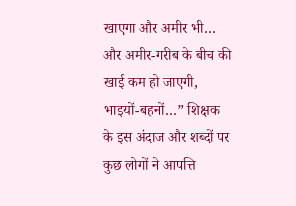खाएगा और अमीर भी… और अमीर-गरीब के बीच की खाई कम हो जाएगी, भाइयों-बहनों…” शिक्षक के इस अंदाज और शब्दों पर कुछ लोगों ने आपत्ति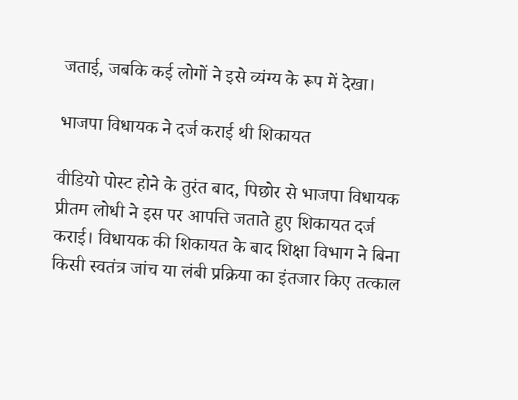जताई, जबकि कई लोगों ने इसे व्यंग्य के रूप में देखा।

भाजपा विधायक ने दर्ज कराई थी शिकायत

वीडियो पोस्ट होने के तुरंत बाद, पिछोर से भाजपा विधायक प्रीतम लोधी ने इस पर आपत्ति जताते हुए शिकायत दर्ज कराई। विधायक की शिकायत के बाद शिक्षा विभाग ने बिना किसी स्वतंत्र जांच या लंबी प्रक्रिया का इंतजार किए तत्काल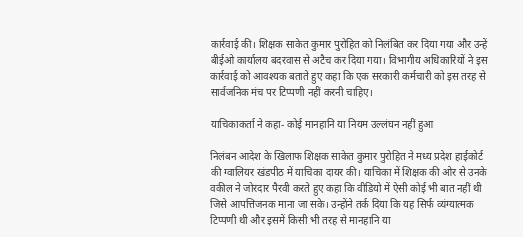कार्रवाई की। शिक्षक साकेत कुमार पुरोहित को निलंबित कर दिया गया और उन्हें बीईओ कार्यालय बदरवास से अटैच कर दिया गया। विभागीय अधिकारियों ने इस कार्रवाई को आवश्यक बताते हुए कहा कि एक सरकारी कर्मचारी को इस तरह से सार्वजनिक मंच पर टिप्पणी नहीं करनी चाहिए।

याचिकाकर्ता ने कहा- कोई मानहानि या नियम उल्लंघन नहीं हुआ

निलंबन आदेश के खिलाफ शिक्षक साकेत कुमार पुरोहित ने मध्य प्रदेश हाईकोर्ट की ग्वालियर खंडपीठ में याचिका दायर की। याचिका में शिक्षक की ओर से उनके वकील ने जोरदार पैरवी करते हुए कहा कि वीडियो में ऐसी कोई भी बात नहीं थी जिसे आपत्तिजनक माना जा सके। उन्होंने तर्क दिया कि यह सिर्फ व्यंग्यात्मक टिप्पणी थी और इसमें किसी भी तरह से मानहानि या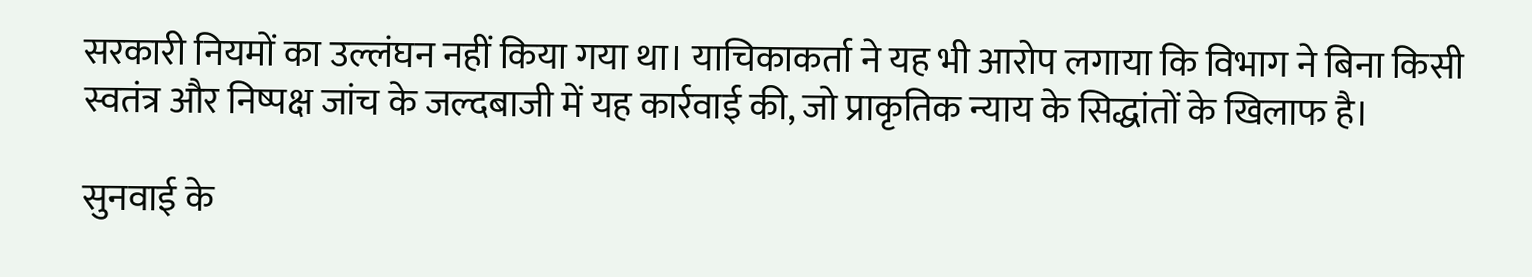सरकारी नियमों का उल्लंघन नहीं किया गया था। याचिकाकर्ता ने यह भी आरोप लगाया कि विभाग ने बिना किसी स्वतंत्र और निष्पक्ष जांच के जल्दबाजी में यह कार्रवाई की, जो प्राकृतिक न्याय के सिद्धांतों के खिलाफ है।

सुनवाई के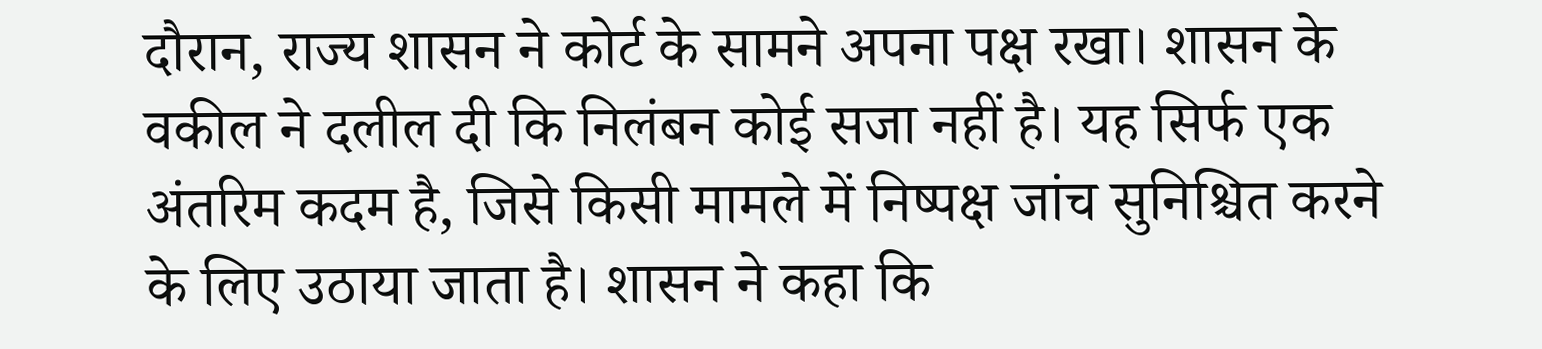दौरान, राज्य शासन ने कोर्ट के सामने अपना पक्ष रखा। शासन के वकील ने दलील दी कि निलंबन कोई सजा नहीं है। यह सिर्फ एक अंतरिम कदम है, जिसे किसी मामले में निष्पक्ष जांच सुनिश्चित करने के लिए उठाया जाता है। शासन ने कहा कि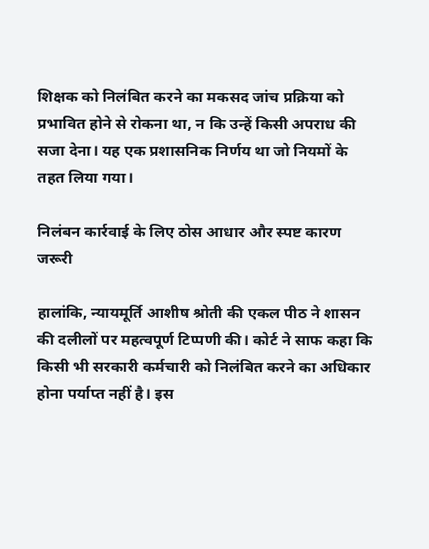शिक्षक को निलंबित करने का मकसद जांच प्रक्रिया को प्रभावित होने से रोकना था, न कि उन्हें किसी अपराध की सजा देना। यह एक प्रशासनिक निर्णय था जो नियमों के तहत लिया गया।

निलंबन कार्रवाई के लिए ठोस आधार और स्पष्ट कारण जरूरी

हालांकि, न्यायमूर्ति आशीष श्रोती की एकल पीठ ने शासन की दलीलों पर महत्वपूर्ण टिप्पणी की। कोर्ट ने साफ कहा कि किसी भी सरकारी कर्मचारी को निलंबित करने का अधिकार होना पर्याप्त नहीं है। इस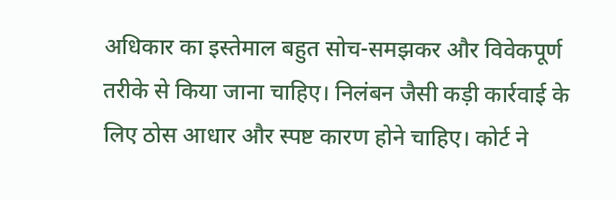अधिकार का इस्तेमाल बहुत सोच-समझकर और विवेकपूर्ण तरीके से किया जाना चाहिए। निलंबन जैसी कड़ी कार्रवाई के लिए ठोस आधार और स्पष्ट कारण होने चाहिए। कोर्ट ने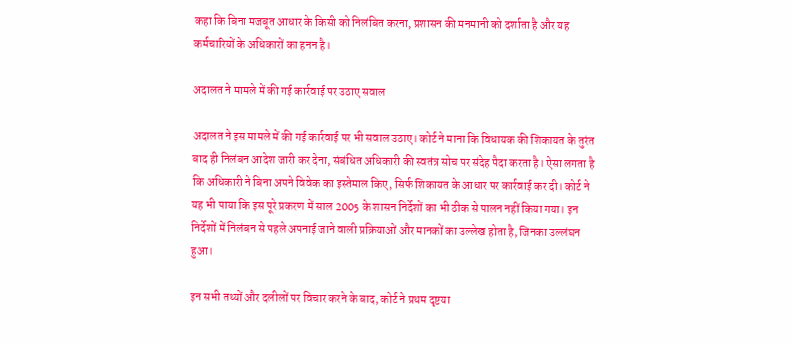कहा कि बिना मजबूत आधार के किसी को निलंबित करना, प्रशासन की मनमानी को दर्शाता है और यह कर्मचारियों के अधिकारों का हनन है।

अदालत ने मामले में की गई कार्रवाई पर उठाए सवाल

अदालत ने इस मामले में की गई कार्रवाई पर भी सवाल उठाए। कोर्ट ने माना कि विधायक की शिकायत के तुरंत बाद ही निलंबन आदेश जारी कर देना, संबंधित अधिकारी की स्वतंत्र सोच पर संदेह पैदा करता है। ऐसा लगता है कि अधिकारी ने बिना अपने विवेक का इस्तेमाल किए, सिर्फ शिकायत के आधार पर कार्रवाई कर दी। कोर्ट ने यह भी पाया कि इस पूरे प्रकरण में साल 2005 के शासन निर्देशों का भी ठीक से पालन नहीं किया गया। इन निर्देशों में निलंबन से पहले अपनाई जाने वाली प्रक्रियाओं और मानकों का उल्लेख होता है, जिनका उल्लंघन हुआ।

इन सभी तथ्यों और दलीलों पर विचार करने के बाद, कोर्ट ने प्रथम दृष्टया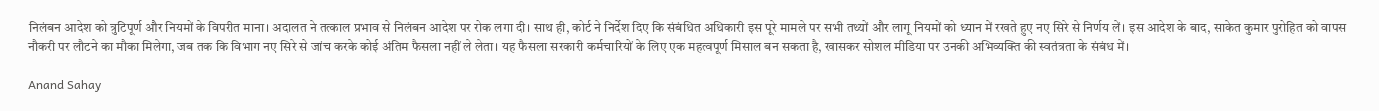निलंबन आदेश को त्रुटिपूर्ण और नियमों के विपरीत माना। अदालत ने तत्काल प्रभाव से निलंबन आदेश पर रोक लगा दी। साथ ही, कोर्ट ने निर्देश दिए कि संबंधित अधिकारी इस पूरे मामले पर सभी तथ्यों और लागू नियमों को ध्यान में रखते हुए नए सिरे से निर्णय लें। इस आदेश के बाद, साकेत कुमार पुरोहित को वापस नौकरी पर लौटने का मौका मिलेगा, जब तक कि विभाग नए सिरे से जांच करके कोई अंतिम फैसला नहीं ले लेता। यह फैसला सरकारी कर्मचारियों के लिए एक महत्वपूर्ण मिसाल बन सकता है, खासकर सोशल मीडिया पर उनकी अभिव्यक्ति की स्वतंत्रता के संबंध में।

Anand Sahay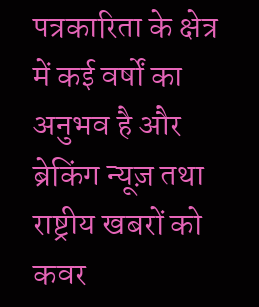पत्रकारिता के क्षेत्र में कई वर्षों का अनुभव है और ब्रेकिंग न्यूज़ तथा राष्ट्रीय खबरों को कवर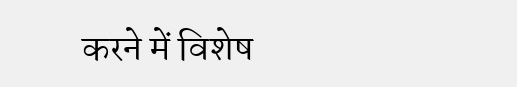करने में विशेष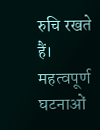रुचि रखते हैं। महत्वपूर्ण घटनाओं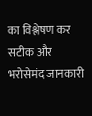का विश्लेषण कर सटीक और भरोसेमंद जानकारी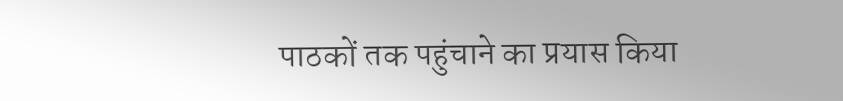पाठकों तक पहुंचाने का प्रयास किया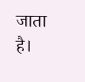जाता है।